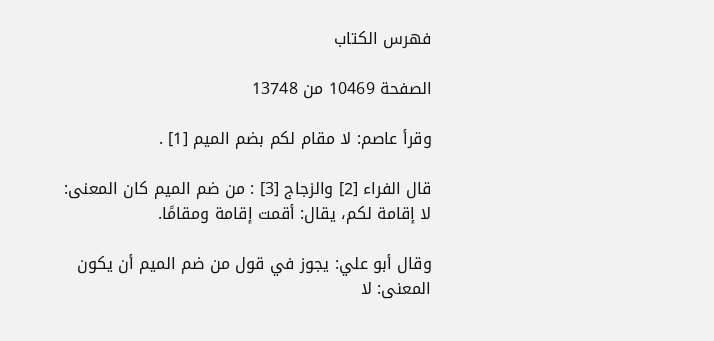فهرس الكتاب

الصفحة 10469 من 13748

وقرأ عاصم: لا مقام لكم بضم الميم [1] .

قال الفراء [2] والزجاج [3] : من ضم الميم كان المعنى: لا إقامة لكم، يقال: أقمت إقامة ومقامًا.

وقال أبو علي: يجوز في قول من ضم الميم أن يكون المعنى: لا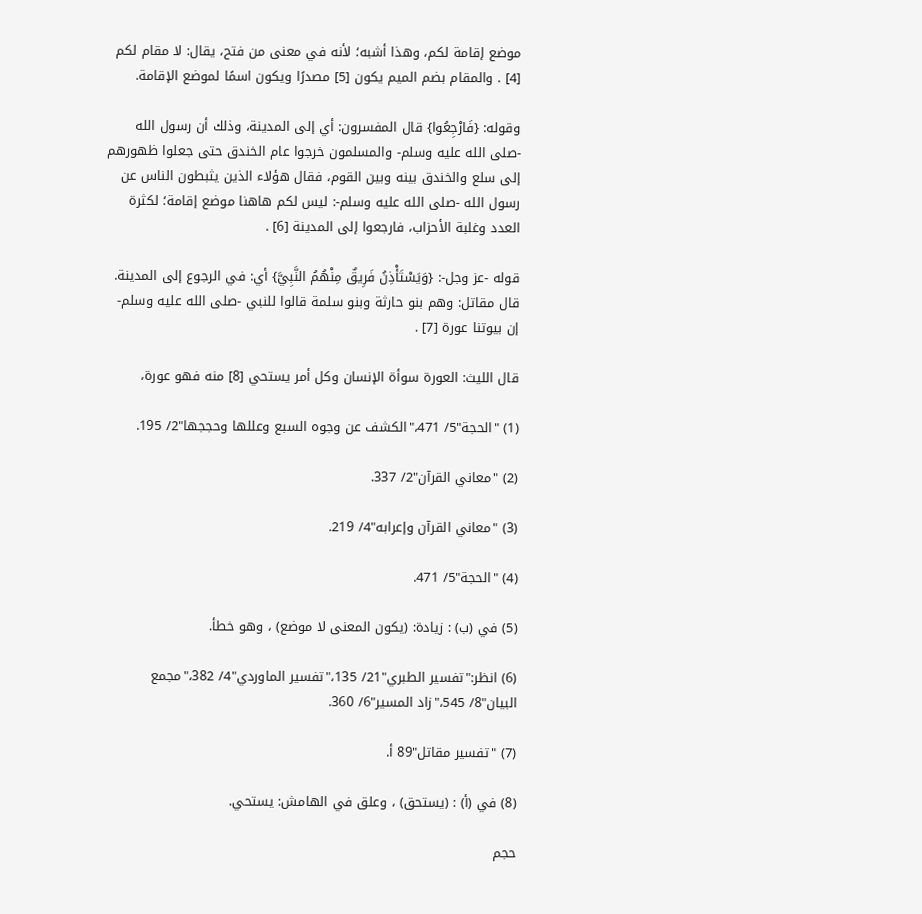موضع إقامة لكم، وهذا أشبه؛ لأنه في معنى من فتح، يقال: لا مقام لكم [4] . والمقام بضم الميم يكون [5] مصدرًا ويكون اسمًا لموضع الإقامة.

وقوله: {فَارْجِعُوا} قال المفسرون: أي إلى المدينة، وذلك أن رسول الله -صلى الله عليه وسلم- والمسلمون خرجوا عام الخندق حتى جعلوا ظهورهم إلى سلع والخندق بينه وبين القوم، فقال هؤلاء الذين يثبطون الناس عن رسول الله -صلى الله عليه وسلم-: ليس لكم هاهنا موضع إقامة؛ لكثرة العدد وغلبة الأحزاب، فارجعوا إلى المدينة [6] .

قوله -عز وجل-: {وَيَسْتَأْذِنُ فَرِيقٌ مِنْهُمُ النَّبِيَّ} أي: في الرجوع إلى المدينة. قال مقاتل: وهم بنو حارثة وبنو سلمة قالوا للنبي -صلى الله عليه وسلم- إن بيوتنا عورة [7] .

قال الليث: العورة سوأة الإنسان وكل أمر يستحي [8] منه فهو عورة،

(1) "الحجة"5/ 471،"الكشف عن وجوه السبع وعللها وحججها"2/ 195.

(2) "معاني القرآن"2/ 337.

(3) "معاني القرآن وإعرابه"4/ 219.

(4) "الحجة"5/ 471.

(5) في (ب) : زيادة: (يكون المعنى لا موضع) ، وهو خطأ.

(6) انظر:"تفسير الطبري"21/ 135،"تفسير الماوردي"4/ 382،"مجمع البيان"8/ 545،"زاد المسير"6/ 360.

(7) "تفسير مقاتل"89 أ.

(8) في (أ) : (يستحق) ، وعلق في الهامش: يستحي.

حجم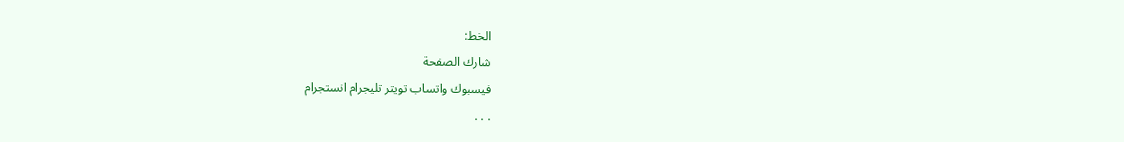الخط:
شارك الصفحة
فيسبوك واتساب تويتر تليجرام انستجرام
. . .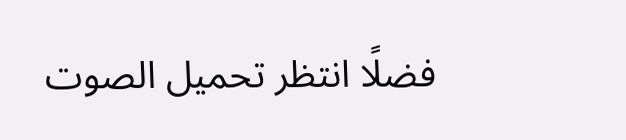فضلًا انتظر تحميل الصوت